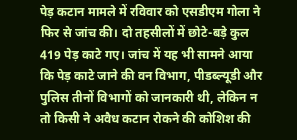पेड़ कटान मामले में रविवार को एसडीएम गोला ने फिर से जांच की। दो तहसीलों में छोटे-बड़े कुल 419 पेड़ काटे गए। जांच में यह भी सामने आया कि पेड़ काटे जाने की वन विभाग, पीडब्ल्यूडी और पुलिस तीनों विभागों को जानकारी थी, लेकिन न तो किसी ने अवैध कटान रोकने की कोशिश की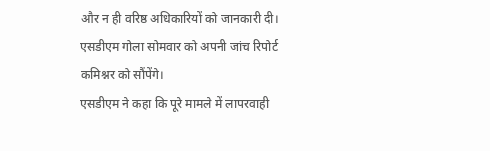और न ही वरिष्ठ अधिकारियों को जानकारी दी। एसडीएम गोला सोमवार को अपनी जांच रिपोर्ट कमिश्नर को सौंपेंगे।
एसडीएम ने कहा कि पूरे मामले में लापरवाही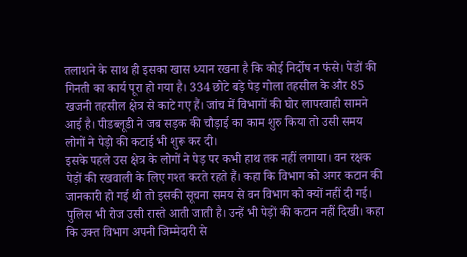तलाशने के साथ ही इसका खास ध्यान रखना है कि कोई निर्दोष न फंसे। पेडों की गिनती का कार्य पूरा हो गया है। 334 छोटे बड़े पेड़ गोला तहसील के और 85 खजनी तहसील क्षेत्र से काटे गए हैं। जांच में विभागों की घोर लापरवाही सामने आई है। पीडब्लूडी ने जब सड़क की चौड़ाई का काम शुरु किया तो उसी समय लोगों ने पेड़ो की कटाई भी शुरू कर दी।
इसके पहले उस क्षेत्र के लोगों ने पेड़ पर कभी हाथ तक नहीं लगाया। वन रक्षक पेड़ों की रखवाली के लिए गश्त करते रहते हैं। कहा कि विभाग को अगर कटान की जानकारी हो गई थी तो इसकी सूचना समय से वन विभाग को क्यों नहीं दी गई। पुलिस भी रोज उसी रास्ते आती जाती है। उन्हें भी पेड़ों की कटान नहीं दिखी। कहा कि उक्त विभाग अपनी जिम्मेदारी से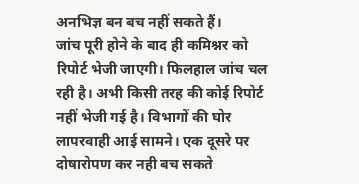अनभिज्ञ बन बच नहीं सकते हैं।
जांच पूरी होने के बाद ही कमिश्नर को रिपोर्ट भेजी जाएगी। फिलहाल जांच चल रही है। अभी किसी तरह की कोई रिपोर्ट नहीं भेजी गई है। विभागों की घोर लापरवाही आई सामने। एक दूसरे पर दोषारोपण कर नही बच सकते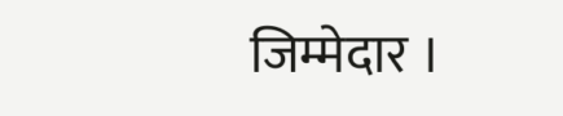जिम्मेदार ।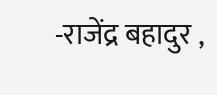-राजेंद्र बहादुर ,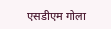एसडीएम गोला